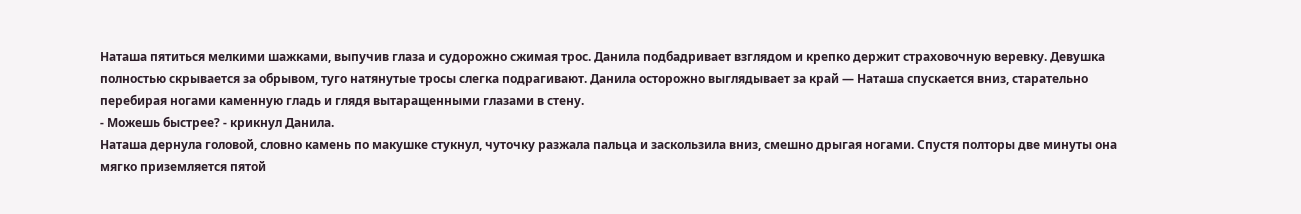Наташа пятиться мелкими шажками, выпучив глаза и судорожно сжимая трос. Данила подбадривает взглядом и крепко держит страховочную веревку. Девушка полностью скрывается за обрывом, туго натянутые тросы слегка подрагивают. Данила осторожно выглядывает за край — Наташа спускается вниз, старательно перебирая ногами каменную гладь и глядя вытаращенными глазами в стену.
- Можешь быстрее? - крикнул Данила.
Наташа дернула головой, словно камень по макушке стукнул, чуточку разжала пальца и заскользила вниз, смешно дрыгая ногами. Спустя полторы две минуты она мягко приземляется пятой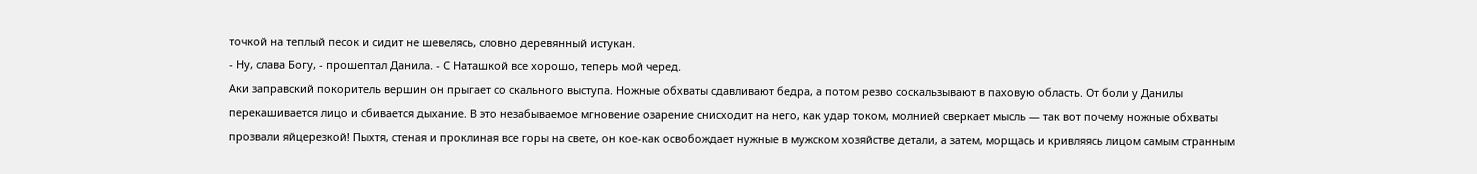точкой на теплый песок и сидит не шевелясь, словно деревянный истукан.
- Ну, слава Богу, - прошептал Данила. - С Наташкой все хорошо, теперь мой черед.
Аки заправский покоритель вершин он прыгает со скального выступа. Ножные обхваты сдавливают бедра, а потом резво соскальзывают в паховую область. От боли у Данилы перекашивается лицо и сбивается дыхание. В это незабываемое мгновение озарение снисходит на него, как удар током, молнией сверкает мысль — так вот почему ножные обхваты прозвали яйцерезкой! Пыхтя, стеная и проклиная все горы на свете, он кое-как освобождает нужные в мужском хозяйстве детали, а затем, морщась и кривляясь лицом самым странным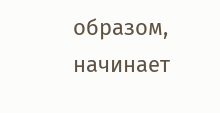образом, начинает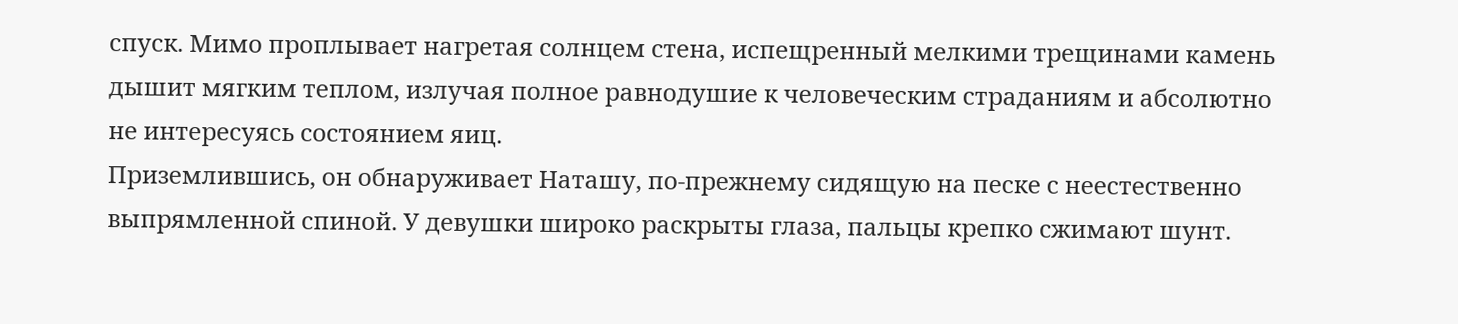спуск. Мимо проплывает нагретая солнцем стена, испещренный мелкими трещинами камень дышит мягким теплом, излучая полное равнодушие к человеческим страданиям и абсолютно не интересуясь состоянием яиц.
Приземлившись, он обнаруживает Наташу, по-прежнему сидящую на песке с неестественно выпрямленной спиной. У девушки широко раскрыты глаза, пальцы крепко сжимают шунт.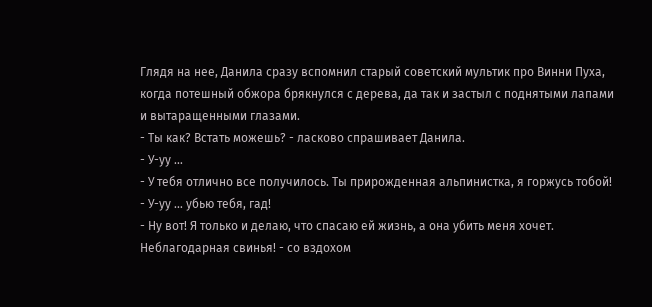Глядя на нее, Данила сразу вспомнил старый советский мультик про Винни Пуха, когда потешный обжора брякнулся с дерева, да так и застыл с поднятыми лапами и вытаращенными глазами.
- Ты как? Встать можешь? - ласково спрашивает Данила.
- У-уу …
- У тебя отлично все получилось. Ты прирожденная альпинистка, я горжусь тобой!
- У-уу … убью тебя, гад!
- Ну вот! Я только и делаю, что спасаю ей жизнь, а она убить меня хочет. Неблагодарная свинья! - со вздохом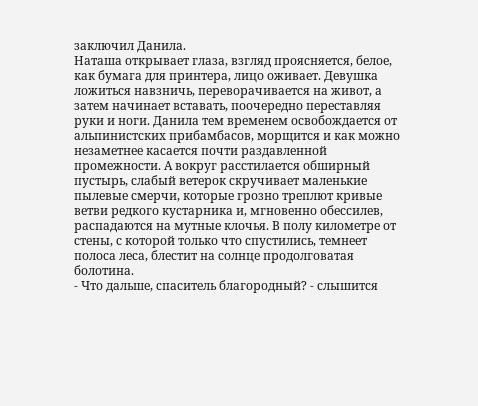заключил Данила.
Наташа открывает глаза, взгляд проясняется, белое, как бумага для принтера, лицо оживает. Девушка ложиться навзничь, переворачивается на живот, а затем начинает вставать, поочередно переставляя руки и ноги. Данила тем временем освобождается от альпинистских прибамбасов, морщится и как можно незаметнее касается почти раздавленной промежности. А вокруг расстилается обширный пустырь, слабый ветерок скручивает маленькие пылевые смерчи, которые грозно треплют кривые ветви редкого кустарника и, мгновенно обессилев, распадаются на мутные клочья. В полу километре от стены, с которой только что спустились, темнеет полоса леса, блестит на солнце продолговатая болотина.
- Что дальше, спаситель благородный? - слышится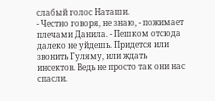слабый голос Наташи.
- Честно говоря, не знаю, - пожимает плечами Данила. - Пешком отсюда далеко не уйдешь. Придется или звонить Гуляму, или ждать инсектов. Ведь не просто так они нас спасли.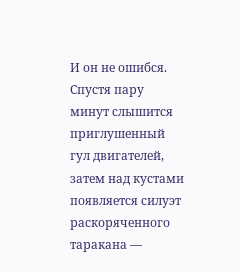И он не ошибся. Спустя пару минут слышится приглушенный гул двигателей, затем над кустами появляется силуэт раскоряченного таракана —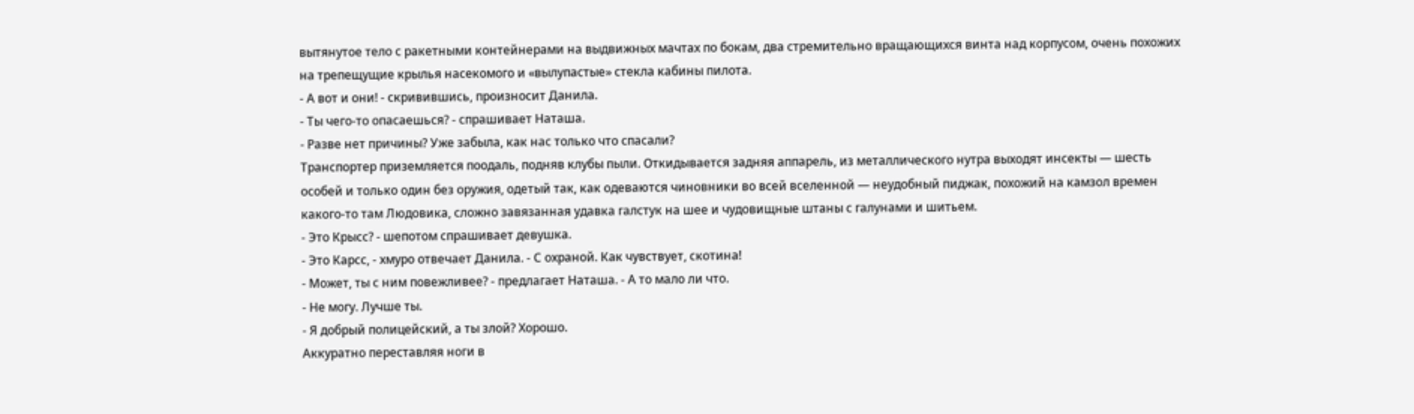вытянутое тело с ракетными контейнерами на выдвижных мачтах по бокам, два стремительно вращающихся винта над корпусом, очень похожих на трепещущие крылья насекомого и «вылупастые» стекла кабины пилота.
- А вот и они! - скривившись, произносит Данила.
- Ты чего-то опасаешься? - спрашивает Наташа.
- Разве нет причины? Уже забыла, как нас только что спасали?
Транспортер приземляется поодаль, подняв клубы пыли. Откидывается задняя аппарель, из металлического нутра выходят инсекты — шесть особей и только один без оружия, одетый так, как одеваются чиновники во всей вселенной — неудобный пиджак, похожий на камзол времен какого-то там Людовика, сложно завязанная удавка галстук на шее и чудовищные штаны с галунами и шитьем.
- Это Крысс? - шепотом спрашивает девушка.
- Это Карсс, - хмуро отвечает Данила. - С охраной. Как чувствует, скотина!
- Может, ты с ним повежливее? - предлагает Наташа. - А то мало ли что.
- Не могу. Лучше ты.
- Я добрый полицейский, а ты злой? Хорошо.
Аккуратно переставляя ноги в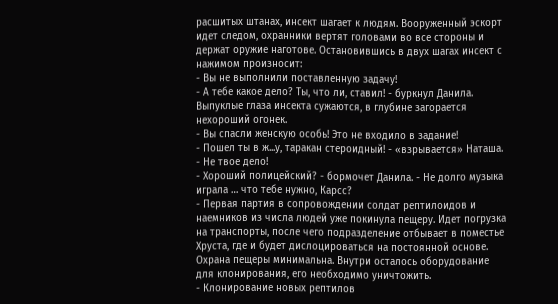расшитых штанах, инсект шагает к людям. Вооруженный эскорт идет следом, охранники вертят головами во все стороны и держат оружие наготове. Остановившись в двух шагах инсект с нажимом произносит:
- Вы не выполнили поставленную задачу!
- А тебе какое дело? Ты, что ли, ставил! - буркнул Данила.
Выпуклые глаза инсекта сужаются, в глубине загорается нехороший огонек.
- Вы спасли женскую особь! Это не входило в задание!
- Пошел ты в ж...у, таракан стероидный! - «взрывается» Наташа. - Не твое дело!
- Хороший полицейский? - бормочет Данила. - Не долго музыка играла … что тебе нужно, Карсс?
- Первая партия в сопровождении солдат рептилоидов и наемников из числа людей уже покинула пещеру. Идет погрузка на транспорты, после чего подразделение отбывает в поместье Хруста, где и будет дислоцироваться на постоянной основе. Охрана пещеры минимальна. Внутри осталось оборудование для клонирования, его необходимо уничтожить.
- Клонирование новых рептилов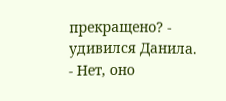прекращено? - удивился Данила.
- Нет, оно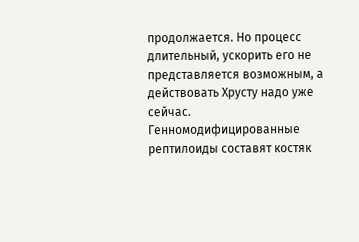продолжается. Но процесс длительный, ускорить его не представляется возможным, а действовать Хрусту надо уже сейчас. Генномодифицированные рептилоиды составят костяк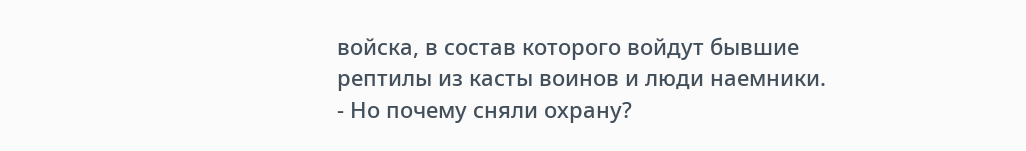войска, в состав которого войдут бывшие рептилы из касты воинов и люди наемники.
- Но почему сняли охрану?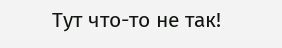Тут что-то не так!